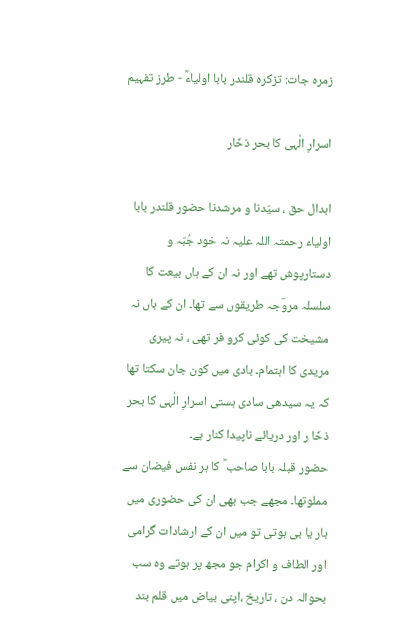زمرہ جات: تزکرہ قلندر بابا اولیاءؒ - طرز تفہیم

اسرارِ الٰہی کا بحر ذخّار

ابدال حق ، سیّدنا و مرشدنا حضور قلندر بابا اولیاء رحمتہ اللہ علیہ نہ خود جُبّہ و دستارپوش تھے اور نہ ان کے ہاں بیعت کا سلسلہ مروؔجہ طریقوں سے تھا۔ ان کے ہاں نہ مشیخت کی کوئی کرو فر تھی ، نہ پیری مریدی کا اہتمام۔ بادی میں کون جان سکتا تھا کہ یہ سیدھی سادی ہستی اسرارِ الٰہی کا بحر ذخّا ر اور دریائے ناپیدا کنار ہے۔
حضور قبلہ بابا صاحب ؒ کا ہر نفس فیضان سے مملوتھا۔ مجھے جب بھی ان کی حضوری میں بار یا بی ہوتی تو میں ان کے ارشادات گرامی اور الطاف و اکرام جو مجھ پر ہوتے وہ سب بحوالہ دن ، تاریخ ،اپنی بیاض میں قلم بند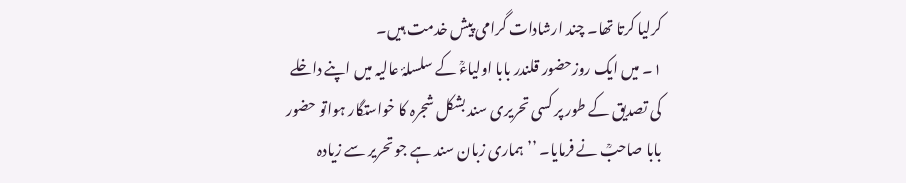کرلیا کرتا تھا۔ چند ارشادات گرامی پیش خدمت ہیں۔
۱۔ میں ایک روزحضور قلندر بابا اولیاءؒ کے سلسلۂ عالیہ میں اپنے داخلے کی تصدیق کے طور پر کسی تحریری سند بشکل شجرہ کا خواستگار ہواتو حضور بابا صاحبؒ نے فرمایا۔ ’’ہماری زبان سند ہے جو تحریر سے زیادہ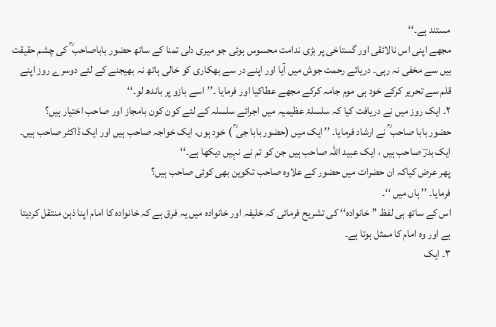مستند ہے۔‘‘
مجھے اپنی اس نالائقی اور گستاخی پر بڑی ندامت محسوس ہوئی جو میری دلی تمنا کے ساتھ حضور باباصاحب ؒ کی چشم حقیقت بیں سے مخفی نہ رہی۔ دریائے رحمت جوش میں آیا اور اپنے در سے بھکاری کو خالی ہاتھ نہ بھیجنے کے لئے دوسرے روز اپنے قلم سے تحریر کرکے خود ہی موم جامہ کرکے مجھے عطاکیا اور فرمایا ۔’’اسے بازو پر باندھ لو۔‘‘
۲۔ ایک روز میں نے دریافت کیا کہ سلسلۂ عظیمیہ میں اجرائے سلسلہ کے لئے کون کون بامجاز اور صاحب اختیار ہیں؟
حضور بابا صاحب ؒ نے ارشاد فرمایا۔ ’’ ایک میں (حضور بابا جی ؒ ) خود ہوں، ایک خواجہ صاحب ہیں اور ایک ڈاکٹر صاحب ہیں۔ ایک بدرؔ صاحب ہیں ، ایک عبید اللہ صاحب ہیں جن کو تم نے نہیں دیکھا ہے۔‘‘
پھر عرض کیاکہ ان حضرات میں حضور کے علاوہ صاحب تکوین بھی کوئی صاحب ہیں؟
فرمایا۔ ’’ ہاں میں ‘‘۔
اس کے ساتھ ہی لفظ ’’ خانوادہ‘‘ کی تشریح فرمائی کہ خلیفہ اور خانوادہ میں یہ فرق ہے کہ خانوادہ کا امام اپنا ذہن منتقل کردیتا ہے اور وہ امام کا ممثل ہوتا ہے۔
۳۔ ایک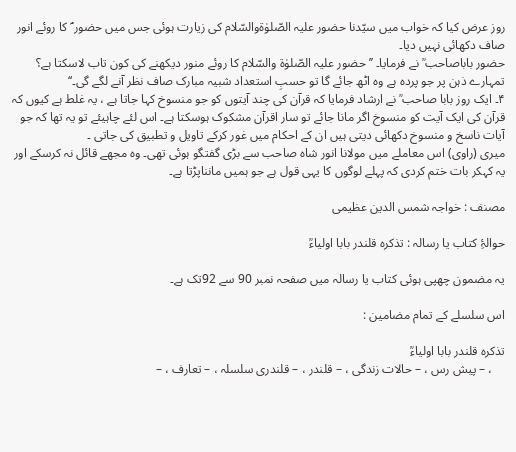روز عرض کیا کہ خواب میں سیّدنا حضور علیہ الصّلوٰۃوالسّلام کی زیارت ہوئی جس میں حضور ؐ کا روئے انور صاف دکھائی نہیں دیا۔
حضور باباصاحب ؒ نے فرمایا۔ ’’حضور علیہ الصّلوٰۃ والسّلام کا روئے منور دیکھنے کی کون تاب لاسکتا ہے؟ تمہارے ذہن پر جو پردہ ہے وہ اٹھ جائے گا تو حسبِ استعداد شبیہ مبارک صاف نظر آنے لگے گی۔‘‘
۴۔ ایک روز بابا صاحب ؒ نے ارشاد فرمایا کہ قرآن کی چند آیتوں کو جو منسوخ کہا جاتا ہے ، یہ غلط ہے کیوں کہ قرآن کی ایک آیت کو منسوخ اگر مانا جائے تو سار اقرآن مشکوک ہوسکتا ہے۔ اس لئے چاہیئے تو یہ تھا کہ جو آیات ناسخ و منسوخ دکھائی دیتی ہیں ان کے احکام میں غور کرکے تاویل و تطبیق کی جاتی ۔
میری (راوی) اس معاملے میں مولانا انور شاہ صاحب سے بڑی گفتگو ہوئی تھی۔ وہ مجھے قائل نہ کرسکے اور یہ کہکر بات ختم کردی کہ پہلے لوگوں کا یہی قول ہے جو ہمیں مانناپڑتا ہے۔

مصنف : خواجہ شمس الدین عظیمی

حوالۂِ کتاب یا رسالہ : تذکرہ قلندر بابا اولیاءؒ

یہ مضمون چھپی ہوئی کتاب یا رسالہ میں صفحہ نمبر 90 سے 92تک ہے۔

اس سلسلے کے تمام مضامین :

تذکرہ قلندر بابا اولیاءؒ
    ، – پیش رس ، – حالات زندگی ، – قلندر ، – قلندری سلسلہ ، – تعارف ، –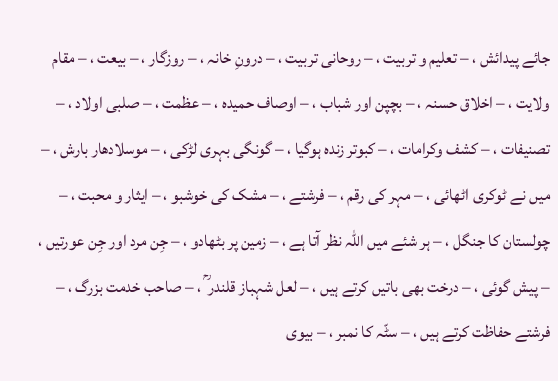جائے پیدائش ، – تعلیم و تربیت ، – روحانی تربیت ، – درونِ خانہ ، – روزگار ، – بیعت ، – مقام ولایت ، – اخلاق حسنہ ، – بچپن اور شباب ، – اوصاف حمیدہ ، – عظمت ، – صلبی اولاد ، – تصنیفات ، – کشف وکرامات ، – کبوتر زندہ ہوگیا ، – گونگی بہری لڑکی ، – موسلادھار بارش ، – میں نے ٹوکری اٹھائی ، – مہر کی رقم ، – فرشتے ، – مشک کی خوشبو ، – ایثار و محبت ، – چولستان کا جنگل ، – ہر شئے میں اللہ نظر آتا ہے ، – زمین پر بٹھادو ، – جِن مرد اور جِن عورتیں ، – پیش گوئی ، – درخت بھی باتیں کرتے ہیں ، – لعل شہباز قلندر ؒ ، – صاحب خدمت بزرگ ، – فرشتے حفاظت کرتے ہیں ، – سٹّہ کا نمبر ، – بیوی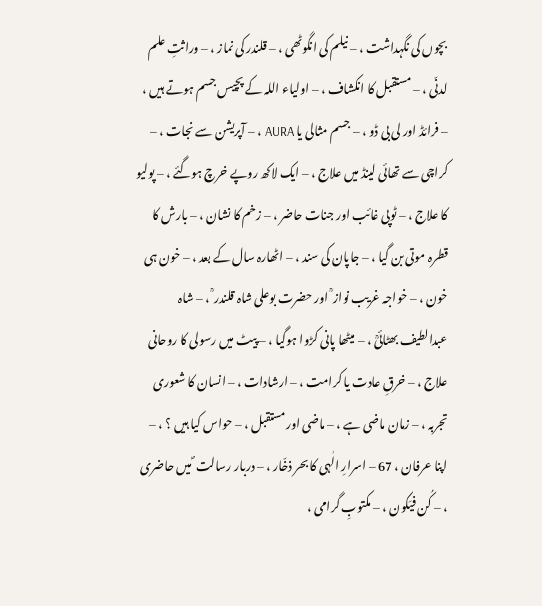بچوں کی نگہداشت ، – نیلم کی انگوٹھی ، – قلندر کی نماز ، – وراثتِ علم لدنّی ، – مستقبل کا انکشاف ، – اولیاء اللہ کے پچیس جسم ہوتے ہیں ، – فرائڈ اور لی بی ڈو ، – جسم مثالی یا AURA ، – آپریشن سے نجات ، – کراچی سے تھائی لینڈ میں علاج ، – ایک لاکھ روپے خرچ ہوگئے ، – پولیو کا علاج ، – ٹوپی غائب اور جنات حاضر ، – زخم کا نشان ، – بارش کا قطرہ موتی بن گیا ، – جاپان کی سند ، – اٹھارہ سال کے بعد ، – خون ہی خون ، – خواجہ غریب نواز ؒ اور حضرت بوعلی شاہ قلندر ؒ ، – شاہ عبدالطیف بھٹائیؒ ، – میٹھا پانی کڑوا ہوگیا ، – پیٹ میں رسولی کا روحانی علاج ، – خرقِ عادت یا کرامت ، – ارشادات ، – انسان کا شعوری تجربہ ، – زمان ماضی ہے ، – ماضی اور مستقبل ، – حواس کیا ہیں ؟ ، – اپنا عرفان ، 67 – اسرارِ الٰہی کا بحر ذخّار ، – دربار رسالت ؐ میں حاضری ، – کُن فیَکون ، – مکتوبِ گرامی ،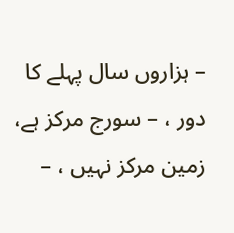– ہزاروں سال پہلے کا دور ، – سورج مرکز ہے، زمین مرکز نہیں ، –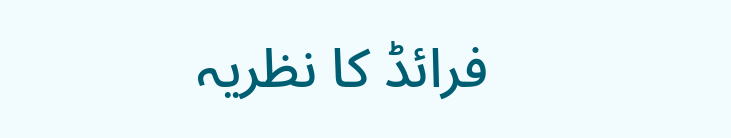فرائڈ کا نظریہ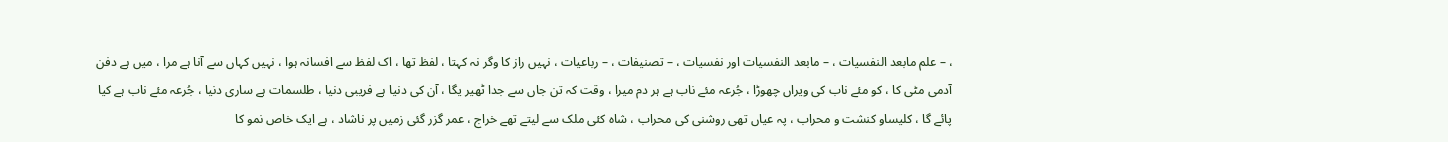، – علم مابعد النفسیات ، – مابعد النفسیات اور نفسیات ، – تصنیفات ، – رباعیات ، نہیں راز کا وگر نہ کہتا ، لفظ تھا ، اک لفظ سے افسانہ ہوا ، نہیں کہاں سے آنا ہے مرا ، میں ہے دفن آدمی مٹی کا ، کو مئے ناب کی ویراں چھوڑا ، جُرعہ مئے ناب ہے ہر دم میرا ، وقت کہ تن جاں سے جدا ٹھیر یگا ، آن کی دنیا ہے فریبی دنیا ، طلسمات ہے ساری دنیا ، جُرعہ مئے ناب ہے کیا پائے گا ، کلیساو کنشت و محراب ، پہ عیاں تھی روشنی کی محراب ، شاہ کئی ملک سے لیتے تھے خراج ، عمر گزر گئی زمیں پر ناشاد ، ہے ایک خاص نمو کا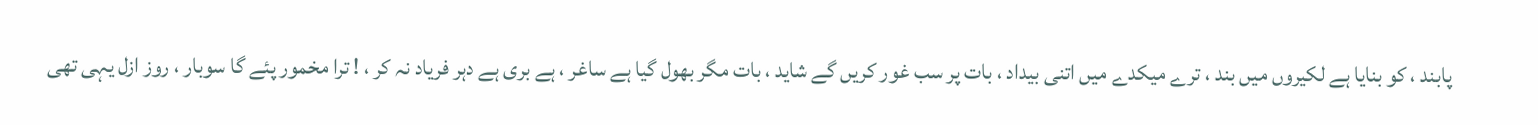پابند ، کو بنایا ہے لکیروں میں بند ، ترے میکدے میں اتنی بیداد ، بات پر سب غور کریں گے شاید ، بات مگر بھول گیا ہے ساغر ، ہے بری ہے دہر فریاد نہ کر ، ! ترا مخمور پئے گا سوبار ، روز ازل یہی تھی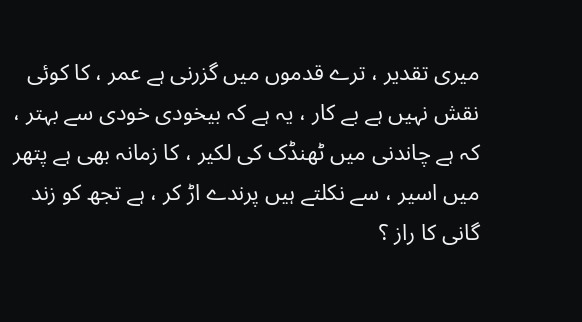میری تقدیر ، ترے قدموں میں گزرنی ہے عمر ، کا کوئی نقش نہیں ہے بے کار ، یہ ہے کہ بیخودی خودی سے بہتر ، کہ ہے چاندنی میں ٹھنڈک کی لکیر ، کا زمانہ بھی ہے پتھر میں اسیر ، سے نکلتے ہیں پرندے اڑ کر ، ہے تجھ کو زند گانی کا راز ؟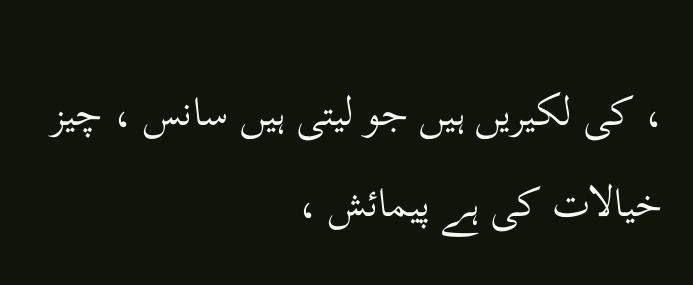، کی لکیریں ہیں جو لیتی ہیں سانس ، چیز خیالات کی ہے پیمائش ،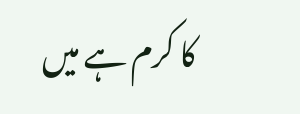کا کرم ہے میں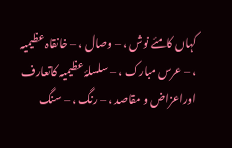کہاں کامئے نوش ، – وصال ، – خانقاہ عظیمیہ ، – عرس مبارک ، – سلسلۂ عظیمیہ کاتعارف اوراعزاض و مقاصد ، – رنگ ، – سنگ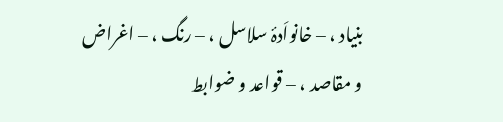بنیاد ، – خانواَدۂ سلاسل ، – رنگ ، – اغراض و مقاصد ، – قواعد و ضوابط